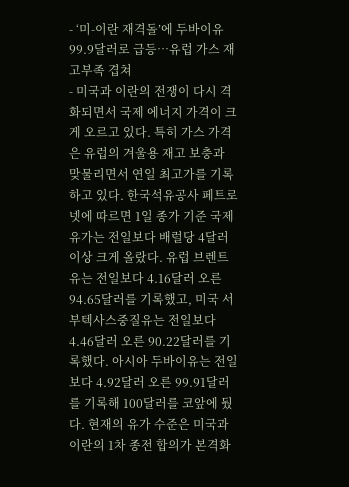- ‘미-이란 재격돌’에 두바이유 99.9달러로 급등…유럽 가스 재고부족 겹쳐
- 미국과 이란의 전쟁이 다시 격화되면서 국제 에너지 가격이 크게 오르고 있다. 특히 가스 가격은 유럽의 겨울용 재고 보충과 맞물리면서 연일 최고가를 기록하고 있다. 한국석유공사 페트로넷에 따르면 1일 종가 기준 국제유가는 전일보다 배럴당 4달러 이상 크게 올랐다. 유럽 브렌트유는 전일보다 4.16달러 오른 94.65달러를 기록했고, 미국 서부텍사스중질유는 전일보다 4.46달러 오른 90.22달러를 기록했다. 아시아 두바이유는 전일보다 4.92달러 오른 99.91달러를 기록해 100달러를 코앞에 뒀다. 현재의 유가 수준은 미국과 이란의 1차 종전 합의가 본격화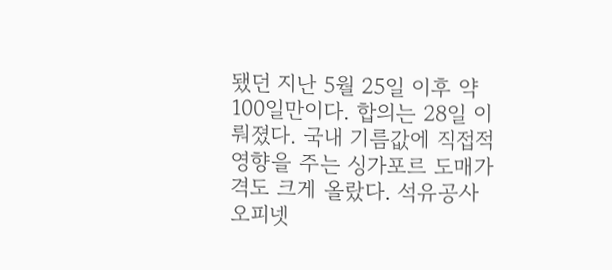됐던 지난 5월 25일 이후 약 100일만이다. 합의는 28일 이뤄졌다. 국내 기름값에 직접적 영향을 주는 싱가포르 도매가격도 크게 올랐다. 석유공사 오피넷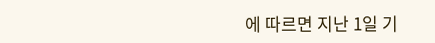에 따르면 지난 1일 기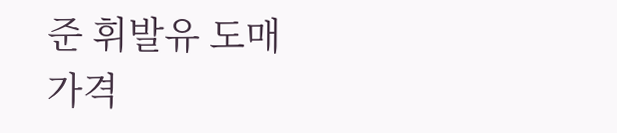준 휘발유 도매가격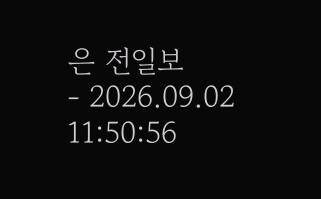은 전일보
- 2026.09.02 11:50:56